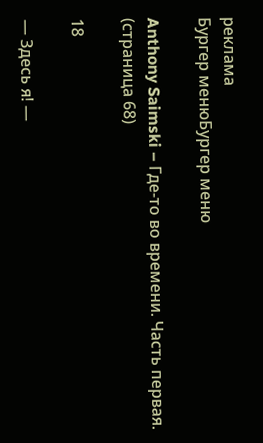реклама
Бургер менюБургер меню

Anthony Saimski – Где-то во времени. Часть первая. (страница 68)

18

— Здесь я! —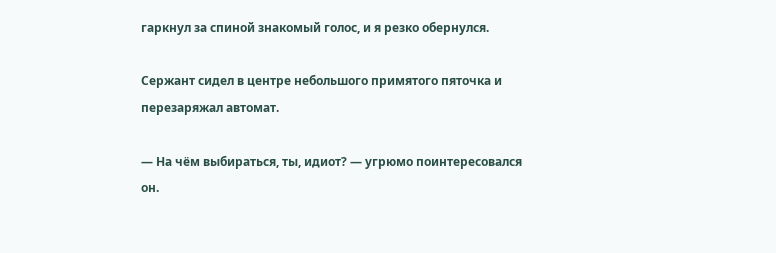гаркнул за спиной знакомый голос, и я резко обернулся.

Сержант сидел в центре небольшого примятого пяточка и перезаряжал автомат.

— На чём выбираться, ты, идиот? — угрюмо поинтересовался он.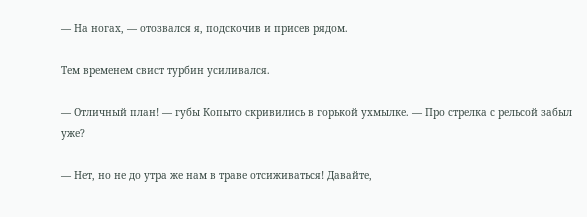— На ногах, — отозвался я, подскочив и присев рядом.

Тем временем свист турбин усиливался.

— Отличный план! — губы Копыто скривились в горькой ухмылке. — Про стрелка с рельсой забыл уже?

— Нет, но не до утра же нам в траве отсиживаться! Давайте,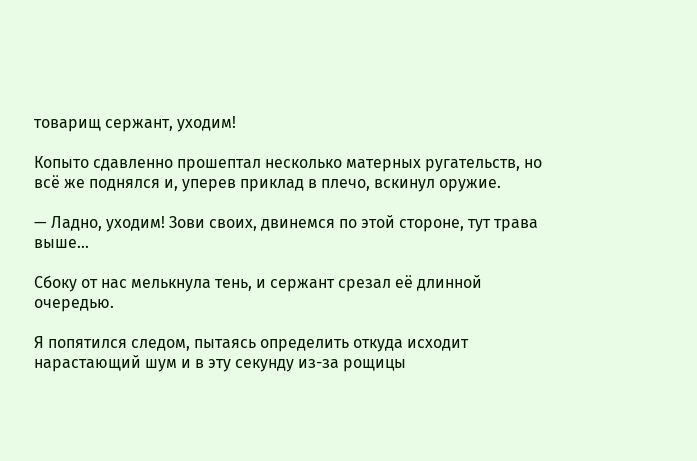товарищ сержант, уходим!

Копыто сдавленно прошептал несколько матерных ругательств, но всё же поднялся и, уперев приклад в плечо, вскинул оружие.

— Ладно, уходим! Зови своих, двинемся по этой стороне, тут трава выше...

Сбоку от нас мелькнула тень, и сержант срезал её длинной очередью.

Я попятился следом, пытаясь определить откуда исходит нарастающий шум и в эту секунду из-за рощицы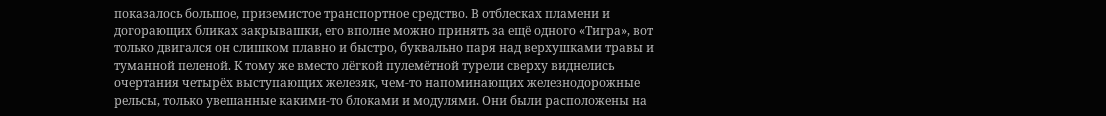показалось большое, приземистое транспортное средство. В отблесках пламени и догорающих бликах закрывашки, его вполне можно принять за ещё одного «Тигра», вот только двигался он слишком плавно и быстро, буквально паря над верхушками травы и туманной пеленой. К тому же вместо лёгкой пулемётной турели сверху виднелись очертания четырёх выступающих железяк, чем-то напоминающих железнодорожные рельсы, только увешанные какими-то блоками и модулями. Они были расположены на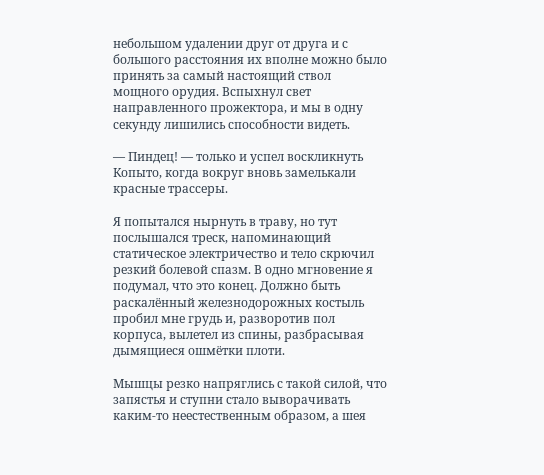небольшом удалении друг от друга и с большого расстояния их вполне можно было принять за самый настоящий ствол мощного орудия. Вспыхнул свет направленного прожектора, и мы в одну секунду лишились способности видеть.

— Пиндец! — только и успел воскликнуть Копыто, когда вокруг вновь замелькали красные трассеры.

Я попытался нырнуть в траву, но тут послышался треск, напоминающий статическое электричество и тело скрючил резкий болевой спазм. В одно мгновение я подумал, что это конец. Должно быть раскалённый железнодорожных костыль пробил мне грудь и, разворотив пол корпуса, вылетел из спины, разбрасывая дымящиеся ошмётки плоти.

Мышцы резко напряглись с такой силой, что запястья и ступни стало выворачивать каким-то неестественным образом, а шея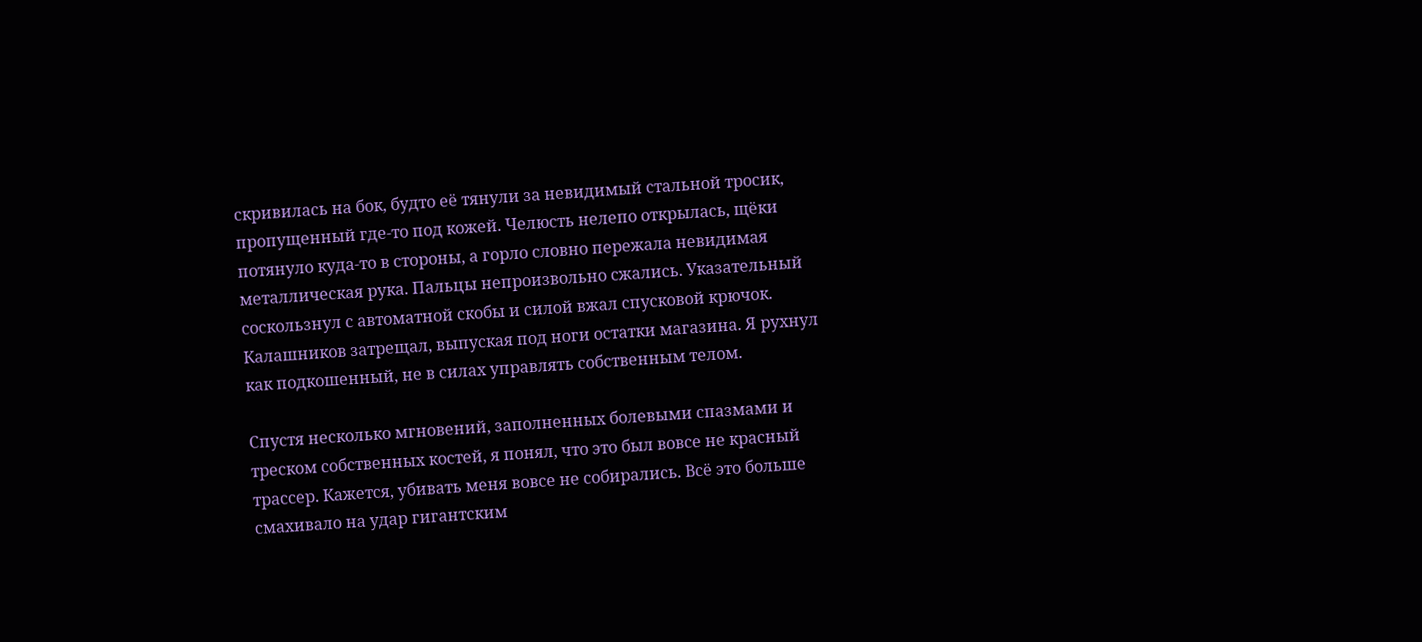скривилась на бок, будто её тянули за невидимый стальной тросик, пропущенный где-то под кожей. Челюсть нелепо открылась, щёки потянуло куда-то в стороны, а горло словно пережала невидимая металлическая рука. Пальцы непроизвольно сжались. Указательный соскользнул с автоматной скобы и силой вжал спусковой крючок. Калашников затрещал, выпуская под ноги остатки магазина. Я рухнул как подкошенный, не в силах управлять собственным телом.

Спустя несколько мгновений, заполненных болевыми спазмами и треском собственных костей, я понял, что это был вовсе не красный трассер. Кажется, убивать меня вовсе не собирались. Всё это больше смахивало на удар гигантским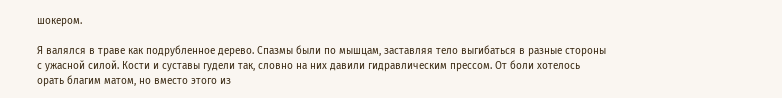шокером.

Я валялся в траве как подрубленное дерево. Спазмы были по мышцам, заставляя тело выгибаться в разные стороны с ужасной силой. Кости и суставы гудели так, словно на них давили гидравлическим прессом. От боли хотелось орать благим матом, но вместо этого из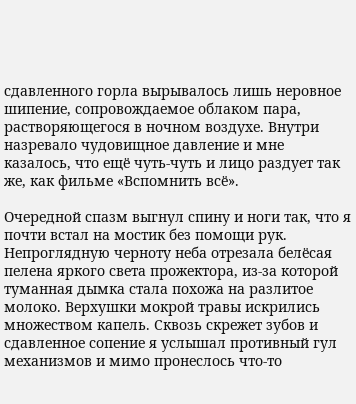сдавленного горла вырывалось лишь неровное шипение, сопровождаемое облаком пара, растворяющегося в ночном воздухе. Внутри назревало чудовищное давление и мне казалось, что ещё чуть-чуть и лицо раздует так же, как фильме «Вспомнить всё».

Очередной спазм выгнул спину и ноги так, что я почти встал на мостик без помощи рук. Непроглядную черноту неба отрезала белёсая пелена яркого света прожектора, из-за которой туманная дымка стала похожа на разлитое молоко. Верхушки мокрой травы искрились множеством капель. Сквозь скрежет зубов и сдавленное сопение я услышал противный гул механизмов и мимо пронеслось что-то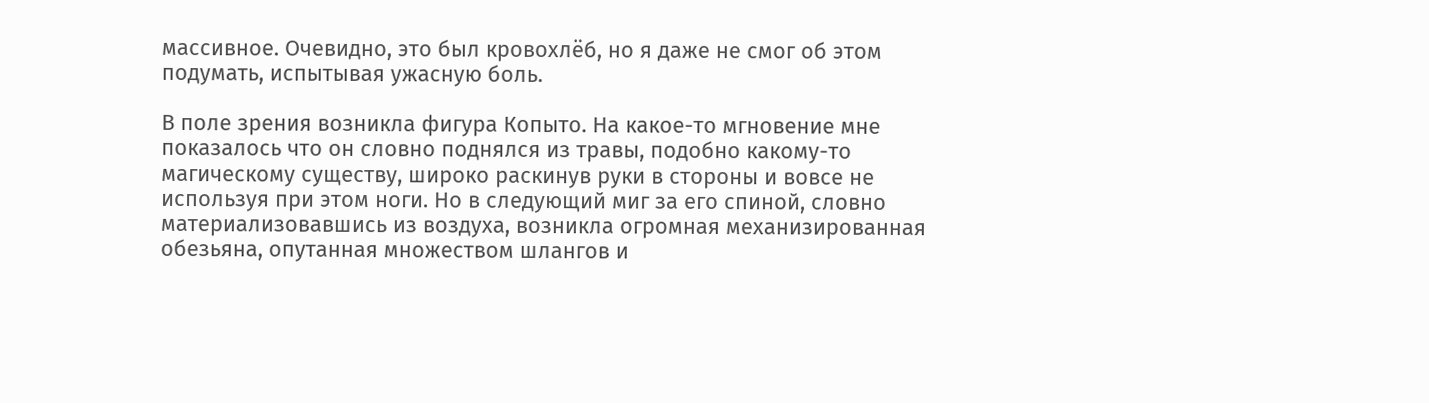массивное. Очевидно, это был кровохлёб, но я даже не смог об этом подумать, испытывая ужасную боль.

В поле зрения возникла фигура Копыто. На какое-то мгновение мне показалось что он словно поднялся из травы, подобно какому-то магическому существу, широко раскинув руки в стороны и вовсе не используя при этом ноги. Но в следующий миг за его спиной, словно материализовавшись из воздуха, возникла огромная механизированная обезьяна, опутанная множеством шлангов и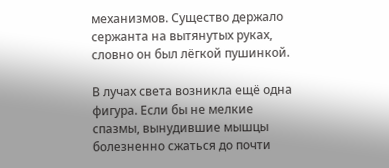механизмов. Существо держало сержанта на вытянутых руках, словно он был лёгкой пушинкой.

В лучах света возникла ещё одна фигура. Если бы не мелкие спазмы, вынудившие мышцы болезненно сжаться до почти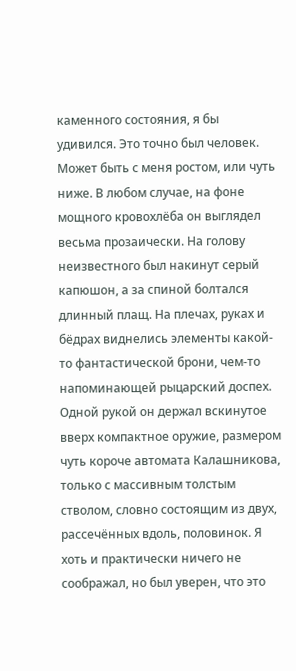каменного состояния, я бы удивился. Это точно был человек. Может быть с меня ростом, или чуть ниже. В любом случае, на фоне мощного кровохлёба он выглядел весьма прозаически. На голову неизвестного был накинут серый капюшон, а за спиной болтался длинный плащ. На плечах, руках и бёдрах виднелись элементы какой-то фантастической брони, чем-то напоминающей рыцарский доспех. Одной рукой он держал вскинутое вверх компактное оружие, размером чуть короче автомата Калашникова, только с массивным толстым стволом, словно состоящим из двух, рассечённых вдоль, половинок. Я хоть и практически ничего не соображал, но был уверен, что это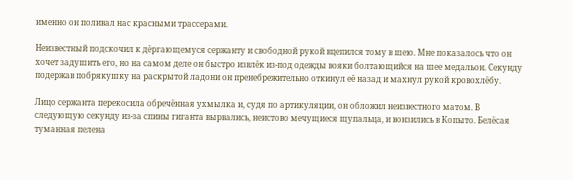именно он поливал нас красными трассерами.

Неизвестный подскочил к дёргающемуся сержанту и свободной рукой вцепился тому в шею. Мне показалось что он хочет задушить его, но на самом деле он быстро извлёк из-под одежды вояки болтающийся на шее медальон. Секунду подержав побрякушку на раскрытой ладони он пренебрежительно откинул её назад и махнул рукой кровохлёбу.

Лицо сержанта перекосила обречённая ухмылка и, судя по артикуляции, он обложил неизвестного матом. В следующую секунду из-за спины гиганта вырвались, неистово мечущиеся щупальца, и вонзились в Копыто. Белёсая туманная пелена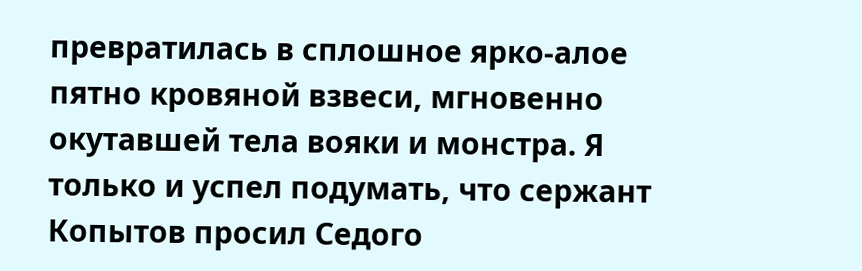превратилась в сплошное ярко-алое пятно кровяной взвеси, мгновенно окутавшей тела вояки и монстра. Я только и успел подумать, что сержант Копытов просил Седого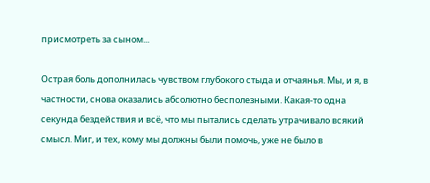присмотреть за сыном...

Острая боль дополнилась чувством глубокого стыда и отчаянья. Мы, и я, в частности, снова оказались абсолютно бесполезными. Какая-то одна секунда бездействия и всё, что мы пытались сделать утрачивало всякий смысл. Миг, и тех, кому мы должны были помочь, уже не было в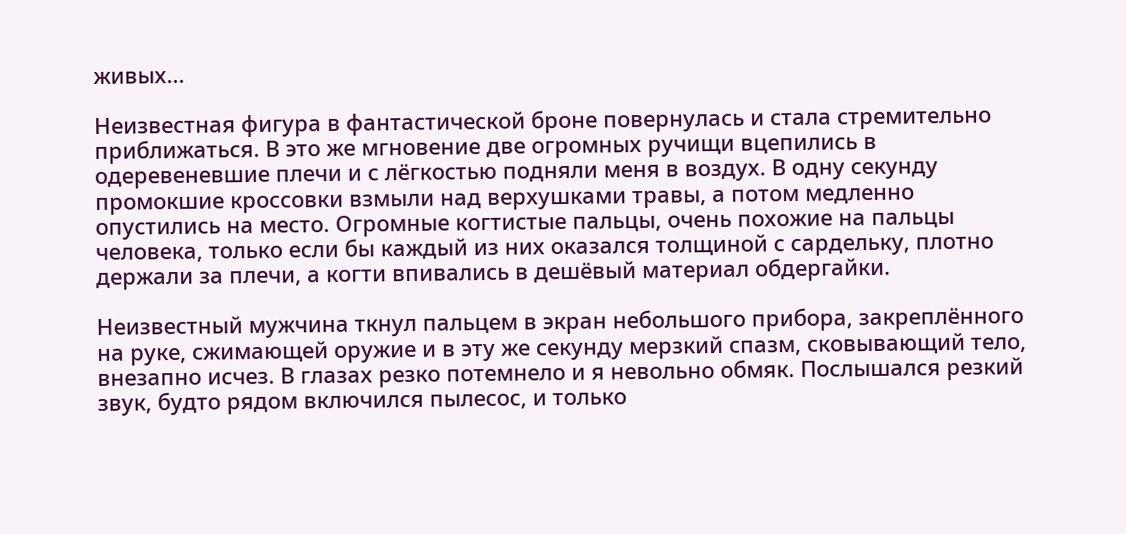живых...

Неизвестная фигура в фантастической броне повернулась и стала стремительно приближаться. В это же мгновение две огромных ручищи вцепились в одеревеневшие плечи и с лёгкостью подняли меня в воздух. В одну секунду промокшие кроссовки взмыли над верхушками травы, а потом медленно опустились на место. Огромные когтистые пальцы, очень похожие на пальцы человека, только если бы каждый из них оказался толщиной с сардельку, плотно держали за плечи, а когти впивались в дешёвый материал обдергайки.

Неизвестный мужчина ткнул пальцем в экран небольшого прибора, закреплённого на руке, сжимающей оружие и в эту же секунду мерзкий спазм, сковывающий тело, внезапно исчез. В глазах резко потемнело и я невольно обмяк. Послышался резкий звук, будто рядом включился пылесос, и только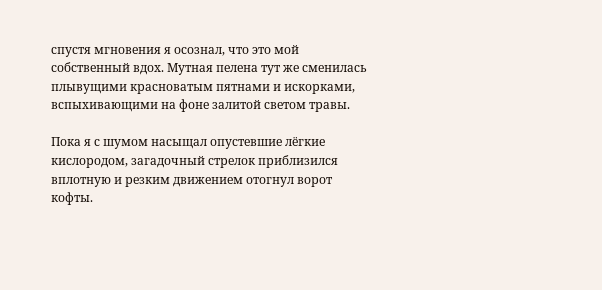спустя мгновения я осознал, что это мой собственный вдох. Мутная пелена тут же сменилась плывущими красноватым пятнами и искорками, вспыхивающими на фоне залитой светом травы.

Пока я с шумом насыщал опустевшие лёгкие кислородом, загадочный стрелок приблизился вплотную и резким движением отогнул ворот кофты.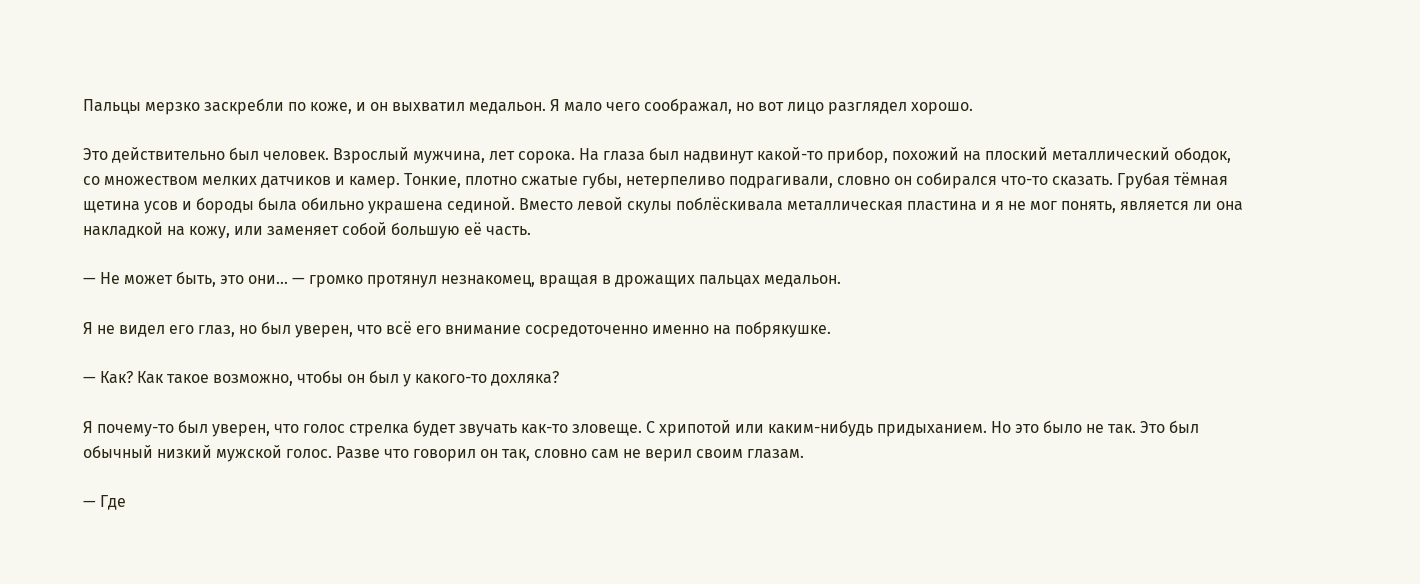Пальцы мерзко заскребли по коже, и он выхватил медальон. Я мало чего соображал, но вот лицо разглядел хорошо.

Это действительно был человек. Взрослый мужчина, лет сорока. На глаза был надвинут какой-то прибор, похожий на плоский металлический ободок, со множеством мелких датчиков и камер. Тонкие, плотно сжатые губы, нетерпеливо подрагивали, словно он собирался что-то сказать. Грубая тёмная щетина усов и бороды была обильно украшена сединой. Вместо левой скулы поблёскивала металлическая пластина и я не мог понять, является ли она накладкой на кожу, или заменяет собой большую её часть.

— Не может быть, это они... — громко протянул незнакомец, вращая в дрожащих пальцах медальон.

Я не видел его глаз, но был уверен, что всё его внимание сосредоточенно именно на побрякушке.

— Как? Как такое возможно, чтобы он был у какого-то дохляка?

Я почему-то был уверен, что голос стрелка будет звучать как-то зловеще. С хрипотой или каким-нибудь придыханием. Но это было не так. Это был обычный низкий мужской голос. Разве что говорил он так, словно сам не верил своим глазам.

— Где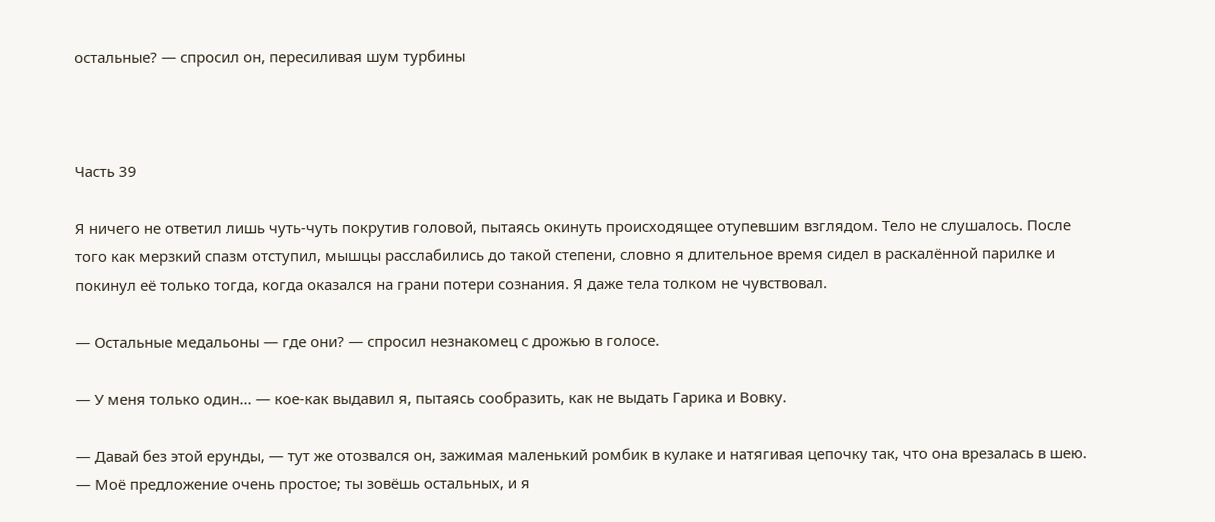остальные? — спросил он, пересиливая шум турбины



Часть 39

Я ничего не ответил лишь чуть-чуть покрутив головой, пытаясь окинуть происходящее отупевшим взглядом. Тело не слушалось. После того как мерзкий спазм отступил, мышцы расслабились до такой степени, словно я длительное время сидел в раскалённой парилке и покинул её только тогда, когда оказался на грани потери сознания. Я даже тела толком не чувствовал.

— Остальные медальоны — где они? — спросил незнакомец с дрожью в голосе.

— У меня только один... — кое-как выдавил я, пытаясь сообразить, как не выдать Гарика и Вовку.

— Давай без этой ерунды, — тут же отозвался он, зажимая маленький ромбик в кулаке и натягивая цепочку так, что она врезалась в шею. — Моё предложение очень простое; ты зовёшь остальных, и я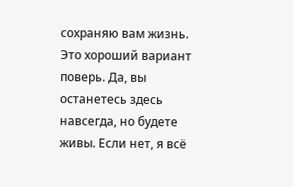сохраняю вам жизнь. Это хороший вариант поверь. Да, вы останетесь здесь навсегда, но будете живы. Если нет, я всё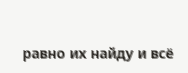равно их найду и всё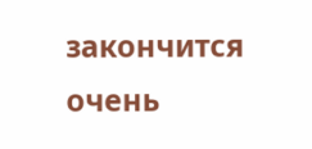закончится очень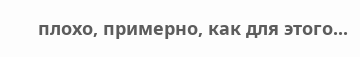плохо, примерно, как для этого...